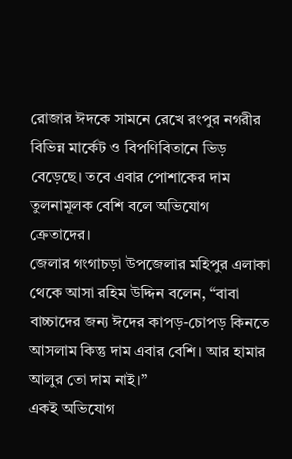রোজার ঈদকে সামনে রেখে রংপুর নগরীর বিভিন্ন মার্কেট ও বিপণিবিতানে ভিড় বেড়েছে। তবে এবার পোশাকের দাম তুলনামূলক বেশি বলে অভিযোগ ক্রেতাদের।
জেলার গংগাচড়া উপজেলার মহিপুর এলাকা থেকে আসা রহিম উদ্দিন বলেন, “বাবা বাচ্চাদের জন্য ঈদের কাপড়-চোপড় কিনতে আসলাম কিন্তু দাম এবার বেশি। আর হামার আলুর তো দাম নাই।”
একই অভিযোগ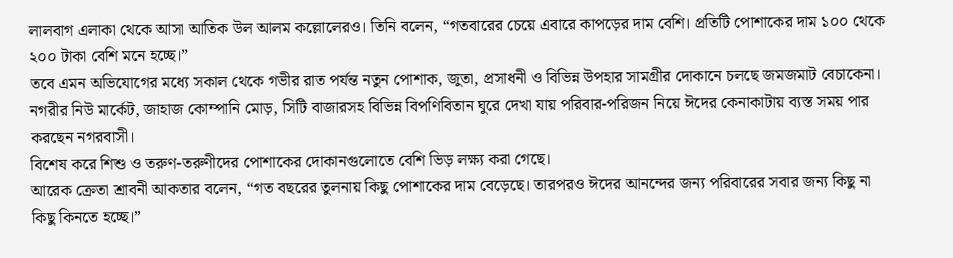লালবাগ এলাকা থেকে আসা আতিক উল আলম কল্লোলেরও। তিনি বলেন, “গতবারের চেয়ে এবারে কাপড়ের দাম বেশি। প্রতিটি পোশাকের দাম ১০০ থেকে ২০০ টাকা বেশি মনে হচ্ছে।”
তবে এমন অভিযোগের মধ্যে সকাল থেকে গভীর রাত পর্যন্ত নতুন পোশাক, জুতা, প্রসাধনী ও বিভিন্ন উপহার সামগ্রীর দোকানে চলছে জমজমাট বেচাকেনা।
নগরীর নিউ মার্কেট, জাহাজ কোম্পানি মোড়, সিটি বাজারসহ বিভিন্ন বিপণিবিতান ঘুরে দেখা যায় পরিবার-পরিজন নিয়ে ঈদের কেনাকাটায় ব্যস্ত সময় পার করছেন নগরবাসী।
বিশেষ করে শিশু ও তরুণ-তরুণীদের পোশাকের দোকানগুলোতে বেশি ভিড় লক্ষ্য করা গেছে।
আরেক ক্রেতা শ্রাবনী আকতার বলেন, “গত বছরের তুলনায় কিছু পোশাকের দাম বেড়েছে। তারপরও ঈদের আনন্দের জন্য পরিবারের সবার জন্য কিছু না কিছু কিনতে হচ্ছে।”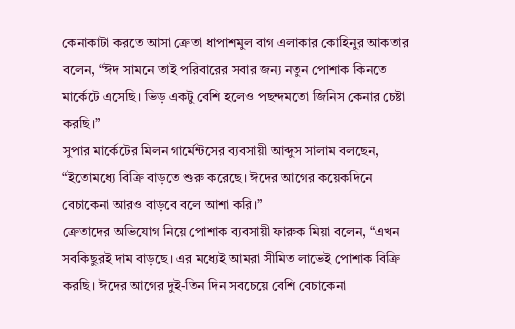কেনাকাটা করতে আসা ক্রেতা ধাপাশমুল বাগ এলাকার কোহিনুর আকতার বলেন, “ঈদ সামনে তাই পরিবারের সবার জন্য নতুন পোশাক কিনতে মার্কেটে এসেছি। ভিড় একটু বেশি হলেও পছন্দমতো জিনিস কেনার চেষ্টা করছি।”
সুপার মার্কেটের মিলন গার্মেন্টসের ব্যবসায়ী আব্দুস সালাম বলছেন, “ইতোমধ্যে বিক্রি বাড়তে শুরু করেছে। ঈদের আগের কয়েকদিনে বেচাকেনা আরও বাড়বে বলে আশা করি।”
ক্রেতাদের অভিযোগ নিয়ে পোশাক ব্যবসায়ী ফারুক মিয়া বলেন, “এখন সবকিছুরই দাম বাড়ছে। এর মধ্যেই আমরা সীমিত লাভেই পোশাক বিক্রি করছি। ঈদের আগের দুই-তিন দিন সবচেয়ে বেশি বেচাকেনা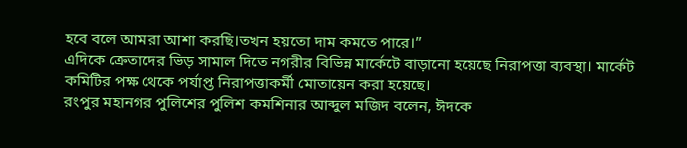হবে বলে আমরা আশা করছি।তখন হয়তো দাম কমতে পারে।”
এদিকে ক্রেতাদের ভিড় সামাল দিতে নগরীর বিভিন্ন মার্কেটে বাড়ানো হয়েছে নিরাপত্তা ব্যবস্থা। মার্কেট কমিটির পক্ষ থেকে পর্যাপ্ত নিরাপত্তাকর্মী মোতায়েন করা হয়েছে।
রংপুর মহানগর পুলিশের পুলিশ কমশিনার আব্দুল মজিদ বলেন, ঈদকে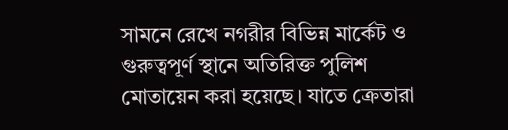সামনে রেখে নগরীর বিভিন্ন মার্কেট ও গুরুত্বপূর্ণ স্থানে অতিরিক্ত পুলিশ মোতায়েন করা হয়েছে। যাতে ক্রেতারা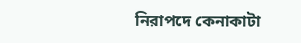নিরাপদে কেনাকাটা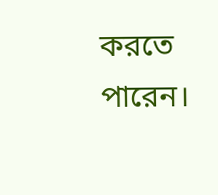করতে পারেন।